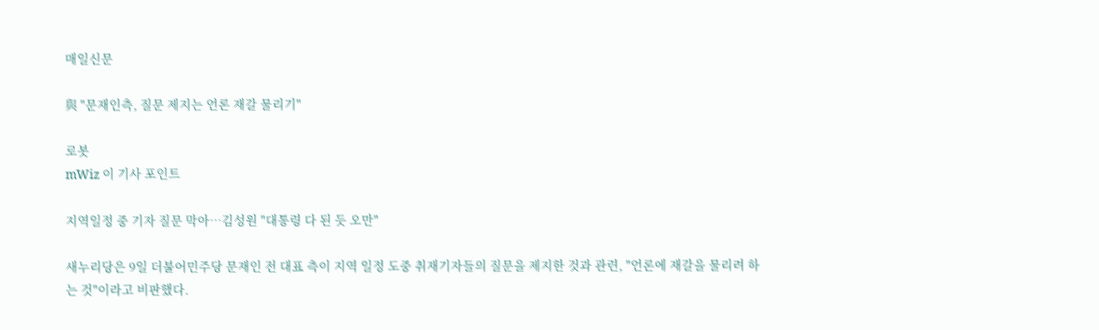매일신문

與 "문재인측, 질문 제지는 언론 재갈 물리기"

로봇
mWiz 이 기사 포인트

지역일정 중 기자 질문 막아…김성원 "대통령 다 된 듯 오만"

새누리당은 9일 더불어민주당 문재인 전 대표 측이 지역 일정 도중 취재기자들의 질문을 제지한 것과 관련, "언론에 재갈을 물리려 하는 것"이라고 비판했다.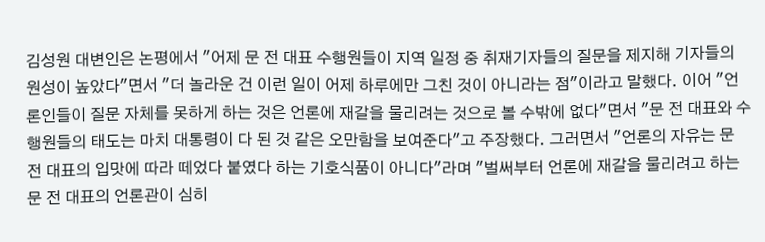김성원 대변인은 논평에서 "어제 문 전 대표 수행원들이 지역 일정 중 취재기자들의 질문을 제지해 기자들의 원성이 높았다"면서 "더 놀라운 건 이런 일이 어제 하루에만 그친 것이 아니라는 점"이라고 말했다. 이어 "언론인들이 질문 자체를 못하게 하는 것은 언론에 재갈을 물리려는 것으로 볼 수밖에 없다"면서 "문 전 대표와 수행원들의 태도는 마치 대통령이 다 된 것 같은 오만함을 보여준다"고 주장했다. 그러면서 "언론의 자유는 문 전 대표의 입맛에 따라 떼었다 붙였다 하는 기호식품이 아니다"라며 "벌써부터 언론에 재갈을 물리려고 하는 문 전 대표의 언론관이 심히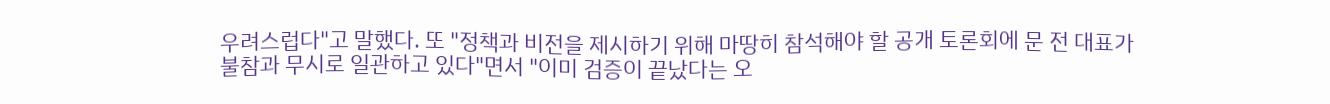우려스럽다"고 말했다. 또 "정책과 비전을 제시하기 위해 마땅히 참석해야 할 공개 토론회에 문 전 대표가 불참과 무시로 일관하고 있다"면서 "이미 검증이 끝났다는 오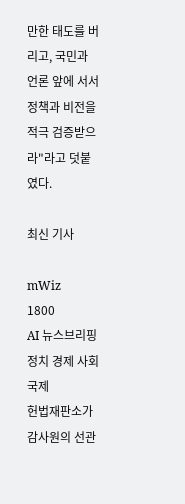만한 태도를 버리고, 국민과 언론 앞에 서서 정책과 비전을 적극 검증받으라"라고 덧붙였다.

최신 기사

mWiz
1800
AI 뉴스브리핑
정치 경제 사회 국제
헌법재판소가 감사원의 선관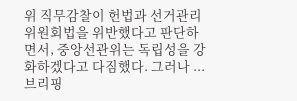위 직무감찰이 헌법과 선거관리위원회법을 위반했다고 판단하면서, 중앙선관위는 독립성을 강화하겠다고 다짐했다. 그러나 ...
브리핑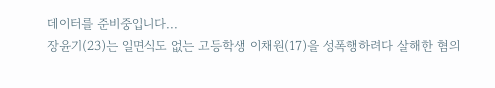데이터를 준비중입니다...
장윤기(23)는 일면식도 없는 고등학생 이채원(17)을 성폭행하려다 살해한 혐의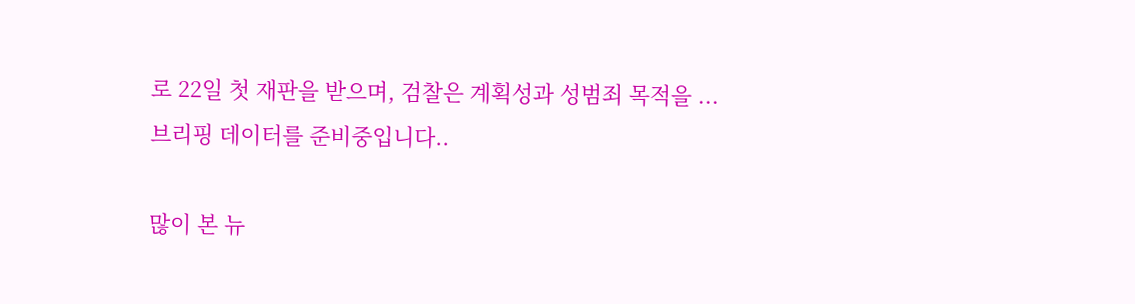로 22일 첫 재판을 받으며, 검찰은 계획성과 성범죄 목적을 ...
브리핑 데이터를 준비중입니다..

많이 본 뉴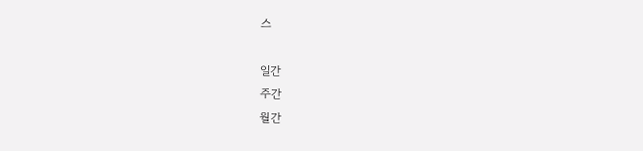스

일간
주간
월간